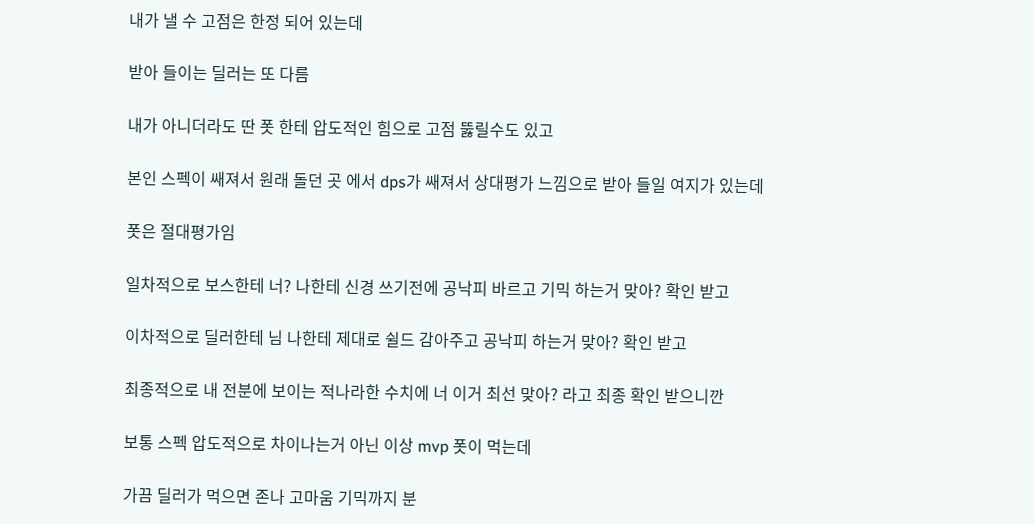내가 낼 수 고점은 한정 되어 있는데

받아 들이는 딜러는 또 다름

내가 아니더라도 딴 폿 한테 압도적인 힘으로 고점 뚫릴수도 있고

본인 스펙이 쌔져서 원래 돌던 곳 에서 dps가 쌔져서 상대평가 느낌으로 받아 들일 여지가 있는데

폿은 절대평가임

일차적으로 보스한테 너? 나한테 신경 쓰기전에 공낙피 바르고 기믹 하는거 맞아? 확인 받고

이차적으로 딜러한테 님 나한테 제대로 쉴드 감아주고 공낙피 하는거 맞아? 확인 받고

최종적으로 내 전분에 보이는 적나라한 수치에 너 이거 최선 맞아? 라고 최종 확인 받으니깐

보통 스펙 압도적으로 차이나는거 아닌 이상 mvp 폿이 먹는데

가끔 딜러가 먹으면 존나 고마움 기믹까지 분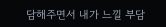담해주면서 내가 느낄 부담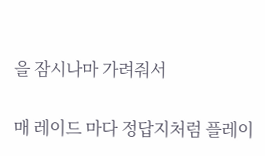을 잠시나마 가려줘서

매 레이드 마다 정답지처럼 플레이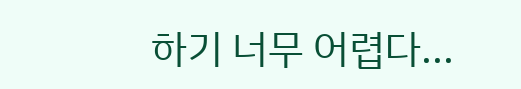하기 너무 어렵다...